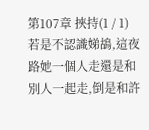第107章 挾持(1 / 1)
若是不認識娣鴣,這夜路她一個人走還是和別人一起走,倒是和許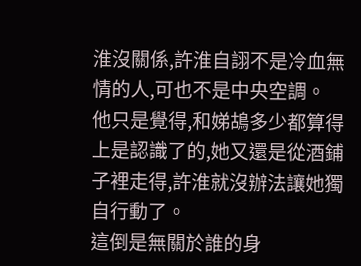淮沒關係,許淮自詡不是冷血無情的人,可也不是中央空調。
他只是覺得,和娣鴣多少都算得上是認識了的,她又還是從酒鋪子裡走得,許淮就沒辦法讓她獨自行動了。
這倒是無關於誰的身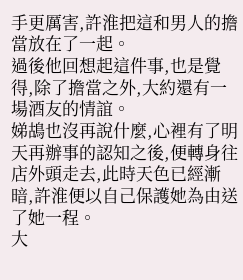手更厲害,許淮把這和男人的擔當放在了一起。
過後他回想起這件事,也是覺得,除了擔當之外,大約還有一場酒友的情誼。
娣鴣也沒再說什麼,心裡有了明天再辦事的認知之後,便轉身往店外頭走去,此時天色已經漸暗,許淮便以自己保護她為由送了她一程。
大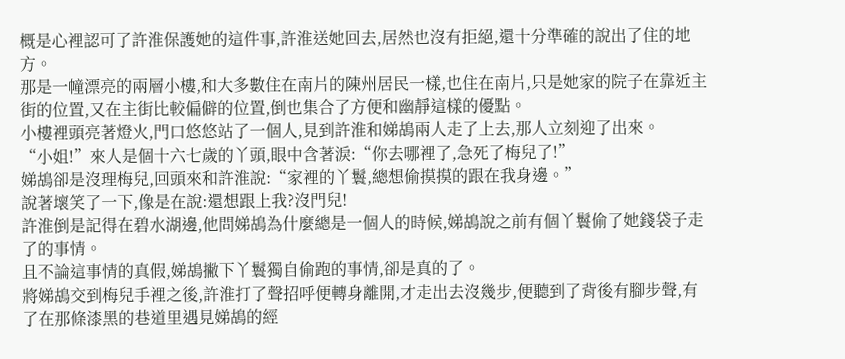概是心裡認可了許淮保護她的這件事,許淮送她回去,居然也沒有拒絕,還十分準確的說出了住的地方。
那是一幢漂亮的兩層小樓,和大多數住在南片的陳州居民一樣,也住在南片,只是她家的院子在靠近主街的位置,又在主街比較偏僻的位置,倒也集合了方便和幽靜這樣的優點。
小樓裡頭亮著燈火,門口悠悠站了一個人,見到許淮和娣鴣兩人走了上去,那人立刻迎了出來。
“小姐!”來人是個十六七歲的丫頭,眼中含著淚:“你去哪裡了,急死了梅兒了!”
娣鴣卻是沒理梅兒,回頭來和許淮說:“家裡的丫鬟,總想偷摸摸的跟在我身邊。”
說著壞笑了一下,像是在說:還想跟上我?沒門兒!
許淮倒是記得在碧水湖邊,他問娣鴣為什麼總是一個人的時候,娣鴣說之前有個丫鬟偷了她錢袋子走了的事情。
且不論這事情的真假,娣鴣撇下丫鬟獨自偷跑的事情,卻是真的了。
將娣鴣交到梅兒手裡之後,許淮打了聲招呼便轉身離開,才走出去沒幾步,便聽到了背後有腳步聲,有了在那條漆黑的巷道里遇見娣鴣的經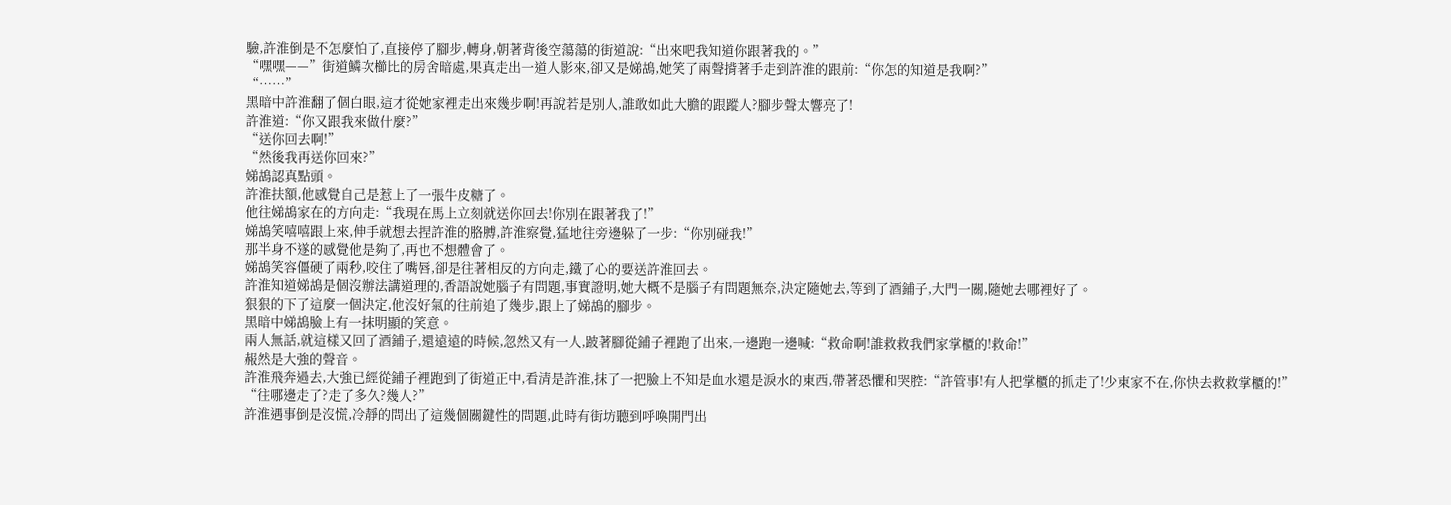驗,許淮倒是不怎麼怕了,直接停了腳步,轉身,朝著背後空蕩蕩的街道說:“出來吧我知道你跟著我的。”
“嘿嘿——”街道鱗次櫛比的房舍暗處,果真走出一道人影來,卻又是娣鴣,她笑了兩聲揹著手走到許淮的跟前:“你怎的知道是我啊?”
“……”
黑暗中許淮翻了個白眼,這才從她家裡走出來幾步啊!再說若是別人,誰敢如此大膽的跟蹤人?腳步聲太響亮了!
許淮道:“你又跟我來做什麼?”
“送你回去啊!”
“然後我再送你回來?”
娣鴣認真點頭。
許淮扶額,他感覺自己是惹上了一張牛皮糖了。
他往娣鴣家在的方向走:“我現在馬上立刻就送你回去!你別在跟著我了!”
娣鴣笑嘻嘻跟上來,伸手就想去捏許淮的胳膊,許淮察覺,猛地往旁邊躲了一步:“你別碰我!”
那半身不遂的感覺他是夠了,再也不想體會了。
娣鴣笑容僵硬了兩秒,咬住了嘴唇,卻是往著相反的方向走,鐵了心的要送許淮回去。
許淮知道娣鴣是個沒辦法講道理的,香語說她腦子有問題,事實證明,她大概不是腦子有問題無奈,決定隨她去,等到了酒鋪子,大門一關,隨她去哪裡好了。
狠狠的下了這麼一個決定,他沒好氣的往前追了幾步,跟上了娣鴣的腳步。
黑暗中娣鴣臉上有一抹明顯的笑意。
兩人無話,就這樣又回了酒鋪子,還遠遠的時候,忽然又有一人,跛著腳從鋪子裡跑了出來,一邊跑一邊喊:“救命啊!誰救救我們家掌櫃的!救命!”
赧然是大強的聲音。
許淮飛奔過去,大強已經從鋪子裡跑到了街道正中,看清是許淮,抹了一把臉上不知是血水還是淚水的東西,帶著恐懼和哭腔:“許管事!有人把掌櫃的抓走了!少東家不在,你快去救救掌櫃的!”
“往哪邊走了?走了多久?幾人?”
許淮遇事倒是沒慌,冷靜的問出了這幾個關鍵性的問題,此時有街坊聽到呼喚開門出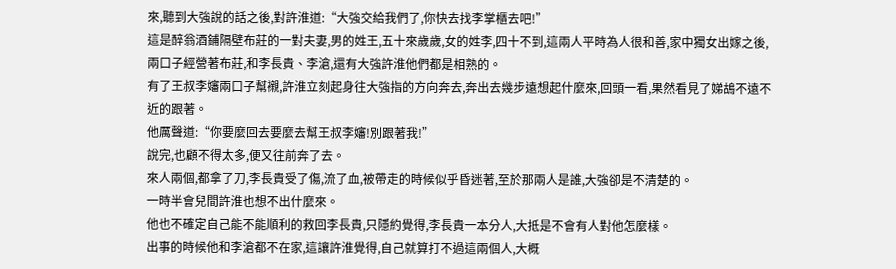來,聽到大強說的話之後,對許淮道:“大強交給我們了,你快去找李掌櫃去吧!”
這是醉翁酒鋪隔壁布莊的一對夫妻,男的姓王,五十來歲歲,女的姓李,四十不到,這兩人平時為人很和善,家中獨女出嫁之後,兩口子經營著布莊,和李長貴、李滄,還有大強許淮他們都是相熟的。
有了王叔李嬸兩口子幫襯,許淮立刻起身往大強指的方向奔去,奔出去幾步遠想起什麼來,回頭一看,果然看見了娣鴣不遠不近的跟著。
他厲聲道:“你要麼回去要麼去幫王叔李嬸!別跟著我!”
說完,也顧不得太多,便又往前奔了去。
來人兩個,都拿了刀,李長貴受了傷,流了血,被帶走的時候似乎昏迷著,至於那兩人是誰,大強卻是不清楚的。
一時半會兒間許淮也想不出什麼來。
他也不確定自己能不能順利的救回李長貴,只隱約覺得,李長貴一本分人,大抵是不會有人對他怎麼樣。
出事的時候他和李滄都不在家,這讓許淮覺得,自己就算打不過這兩個人,大概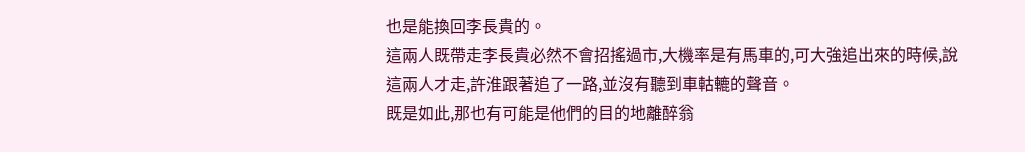也是能換回李長貴的。
這兩人既帶走李長貴必然不會招搖過市,大機率是有馬車的,可大強追出來的時候,說這兩人才走,許淮跟著追了一路,並沒有聽到車軲轆的聲音。
既是如此,那也有可能是他們的目的地離醉翁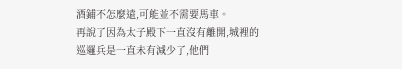酒鋪不怎麼遠,可能並不需要馬車。
再說了因為太子殿下一直沒有離開,城裡的巡邏兵是一直未有減少了,他們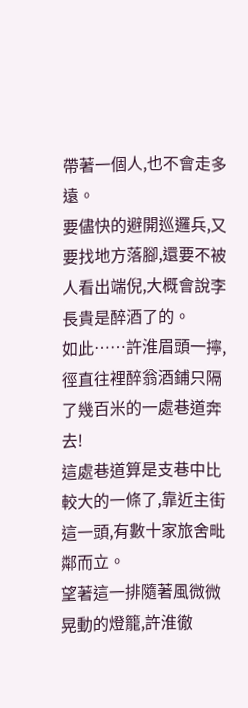帶著一個人,也不會走多遠。
要儘快的避開巡邏兵,又要找地方落腳,還要不被人看出端倪,大概會說李長貴是醉酒了的。
如此……許淮眉頭一擰,徑直往裡醉翁酒鋪只隔了幾百米的一處巷道奔去!
這處巷道算是支巷中比較大的一條了,靠近主街這一頭,有數十家旅舍毗鄰而立。
望著這一排隨著風微微晃動的燈籠,許淮徹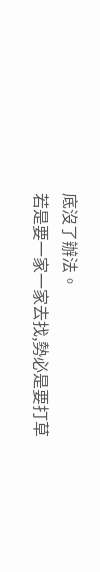底沒了辦法。
若是要一家一家去找,勢必是要打草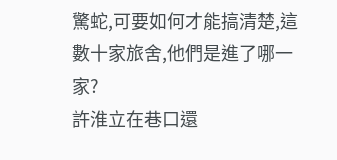驚蛇,可要如何才能搞清楚,這數十家旅舍,他們是進了哪一家?
許淮立在巷口還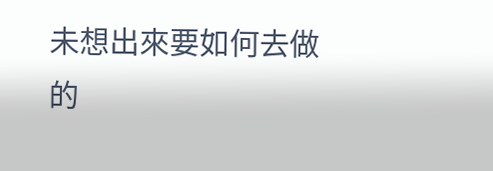未想出來要如何去做的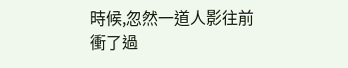時候,忽然一道人影往前衝了過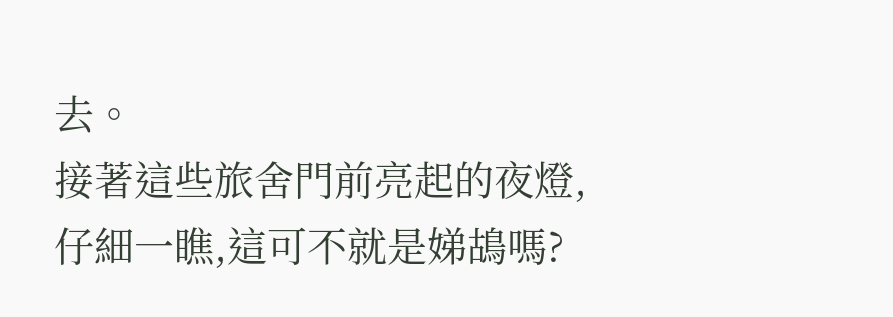去。
接著這些旅舍門前亮起的夜燈,仔細一瞧,這可不就是娣鴣嗎?